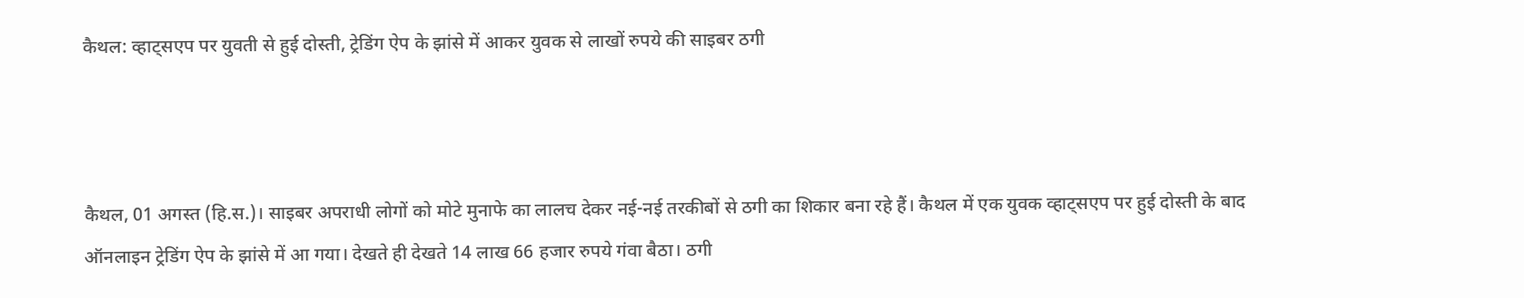कैथल: व्हाट्सएप पर युवती से हुई दोस्ती, ट्रेडिंग ऐप के झांसे में आकर युवक से लाखों रुपये की साइबर ठगी



कैथल, 01 अगस्त (हि.स.)। साइबर अपराधी लोगों को मोटे मुनाफे का लालच देकर नई-नई तरकीबों से ठगी का शिकार बना रहे हैं। कैथल में एक युवक व्हाट्सएप पर हुई दोस्ती के बाद ऑनलाइन ट्रेडिंग ऐप के झांसे में आ गया। देखते ही देखते 14 लाख 66 हजार रुपये गंवा बैठा। ठगी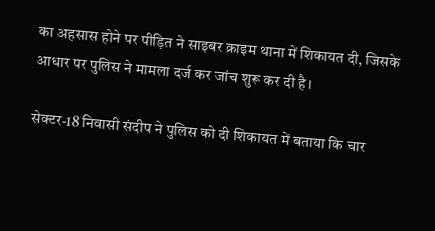का अहसास होने पर पीड़ित ने साइबर क्राइम थाना में शिकायत दी, जिसके आधार पर पुलिस ने मामला दर्ज कर जांच शुरू कर दी है।

सेक्टर-18 निवासी संदीप ने पुलिस को दी शिकायत में बताया कि चार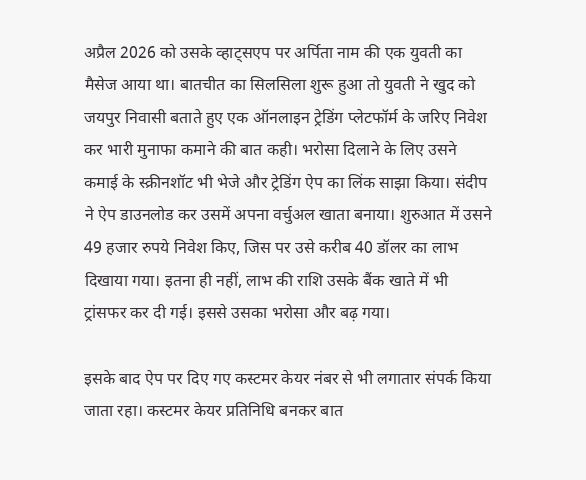अप्रैल 2026 को उसके व्हाट्सएप पर अर्पिता नाम की एक युवती का मैसेज आया था। बातचीत का सिलसिला शुरू हुआ तो युवती ने खुद को जयपुर निवासी बताते हुए एक ऑनलाइन ट्रेडिंग प्लेटफॉर्म के जरिए निवेश कर भारी मुनाफा कमाने की बात कही। भरोसा दिलाने के लिए उसने कमाई के स्क्रीनशॉट भी भेजे और ट्रेडिंग ऐप का लिंक साझा किया। संदीप ने ऐप डाउनलोड कर उसमें अपना वर्चुअल खाता बनाया। शुरुआत में उसने 49 हजार रुपये निवेश किए, जिस पर उसे करीब 40 डॉलर का लाभ दिखाया गया। इतना ही नहीं, लाभ की राशि उसके बैंक खाते में भी ट्रांसफर कर दी गई। इससे उसका भरोसा और बढ़ गया।

इसके बाद ऐप पर दिए गए कस्टमर केयर नंबर से भी लगातार संपर्क किया जाता रहा। कस्टमर केयर प्रतिनिधि बनकर बात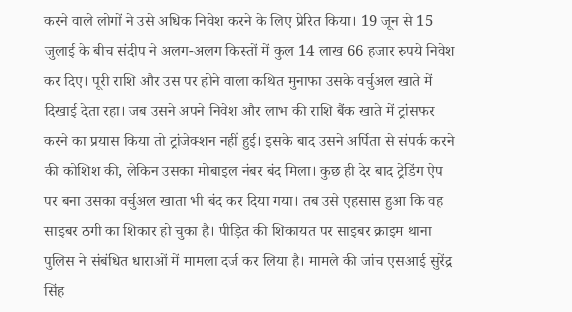करने वाले लोगों ने उसे अधिक निवेश करने के लिए प्रेरित किया। 19 जून से 15 जुलाई के बीच संदीप ने अलग-अलग किस्तों में कुल 14 लाख 66 हजार रुपये निवेश कर दिए। पूरी राशि और उस पर होने वाला कथित मुनाफा उसके वर्चुअल खाते में दिखाई देता रहा। जब उसने अपने निवेश और लाभ की राशि बैंक खाते में ट्रांसफर करने का प्रयास किया तो ट्रांजेक्शन नहीं हुई। इसके बाद उसने अर्पिता से संपर्क करने की कोशिश की, लेकिन उसका मोबाइल नंबर बंद मिला। कुछ ही देर बाद ट्रेडिंग ऐप पर बना उसका वर्चुअल खाता भी बंद कर दिया गया। तब उसे एहसास हुआ कि वह साइबर ठगी का शिकार हो चुका है। पीड़ित की शिकायत पर साइबर क्राइम थाना पुलिस ने संबंधित धाराओं में मामला दर्ज कर लिया है। मामले की जांच एसआई सुरेंद्र सिंह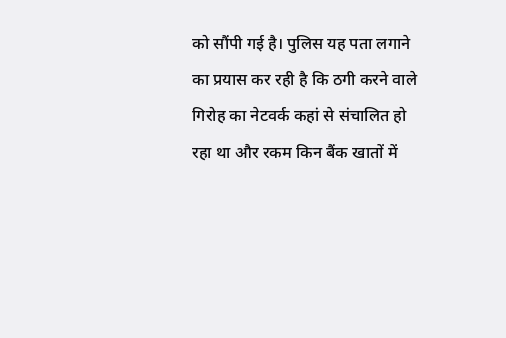को सौंपी गई है। पुलिस यह पता लगाने का प्रयास कर रही है कि ठगी करने वाले गिरोह का नेटवर्क कहां से संचालित हो रहा था और रकम किन बैंक खातों में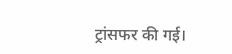ट्रांसफर की गई।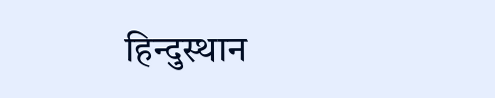हिन्दुस्थान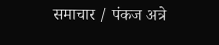समाचार / पंकज अत्रे